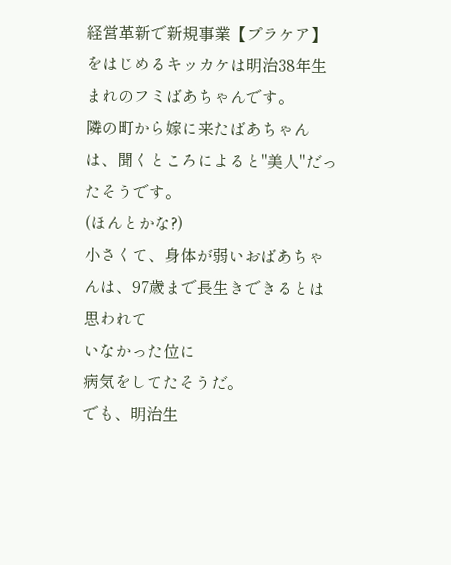経営革新で新規事業【プラケア】をはじめるキッカケは明治38年生まれのフミばあちゃんです。
隣の町から嫁に来たばあちゃんは、聞くところによると"美人"だったそうです。
(ほんとかな?)
小さくて、身体が弱いおばあちゃんは、97歳まで長生きできるとは思われて
いなかった位に
病気をしてたそうだ。
でも、明治生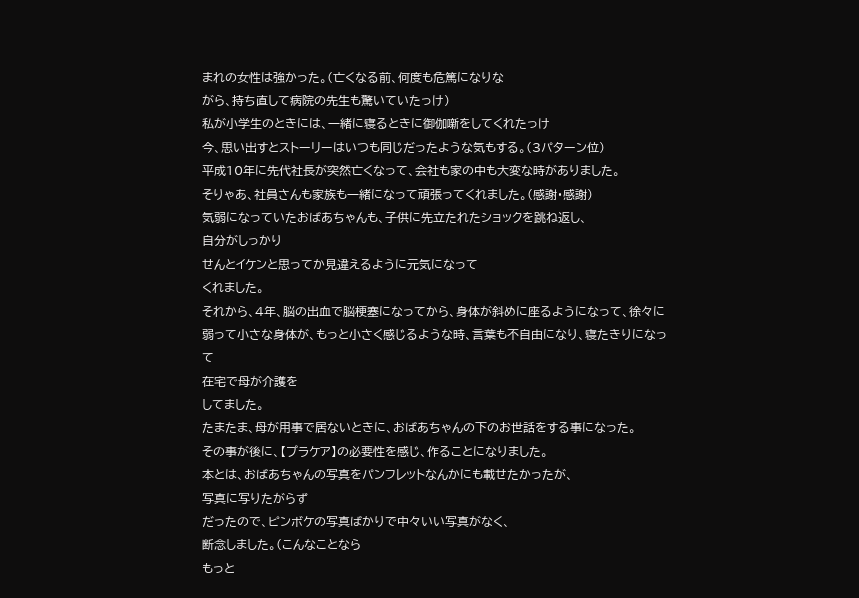まれの女性は強かった。(亡くなる前、何度も危篤になりな
がら、持ち直して病院の先生も驚いていたっけ)
私が小学生のときには、一緒に寝るときに御伽噺をしてくれたっけ
今、思い出すとストーリーはいつも同じだったような気もする。(3パターン位)
平成10年に先代社長が突然亡くなって、会社も家の中も大変な時がありました。
そりゃあ、社員さんも家族も一緒になって頑張ってくれました。(感謝・感謝)
気弱になっていたおばあちゃんも、子供に先立たれたショックを跳ね返し、
自分がしっかり
せんとイケンと思ってか見違えるように元気になって
くれました。
それから、4年、脳の出血で脳梗塞になってから、身体が斜めに座るようになって、徐々に
弱って小さな身体が、もっと小さく感じるような時、言葉も不自由になり、寝たきりになっ
て
在宅で母が介護を
してました。
たまたま、母が用事で居ないときに、おばあちゃんの下のお世話をする事になった。
その事が後に、【プラケア】の必要性を感じ、作ることになりました。
本とは、おばあちゃんの写真をパンフレットなんかにも載せたかったが、
写真に写りたがらず
だったので、ピンボケの写真ばかりで中々いい写真がなく、
断念しました。(こんなことなら
もっと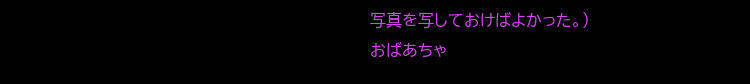写真を写しておけばよかった。)
おばあちゃ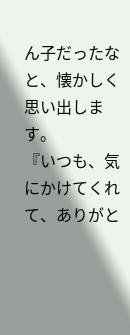ん子だったなと、懐かしく思い出します。
『いつも、気にかけてくれて、ありがと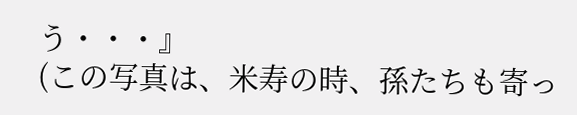う・・・』
(この写真は、米寿の時、孫たちも寄っ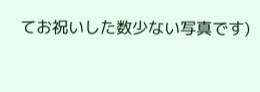てお祝いした数少ない写真です)